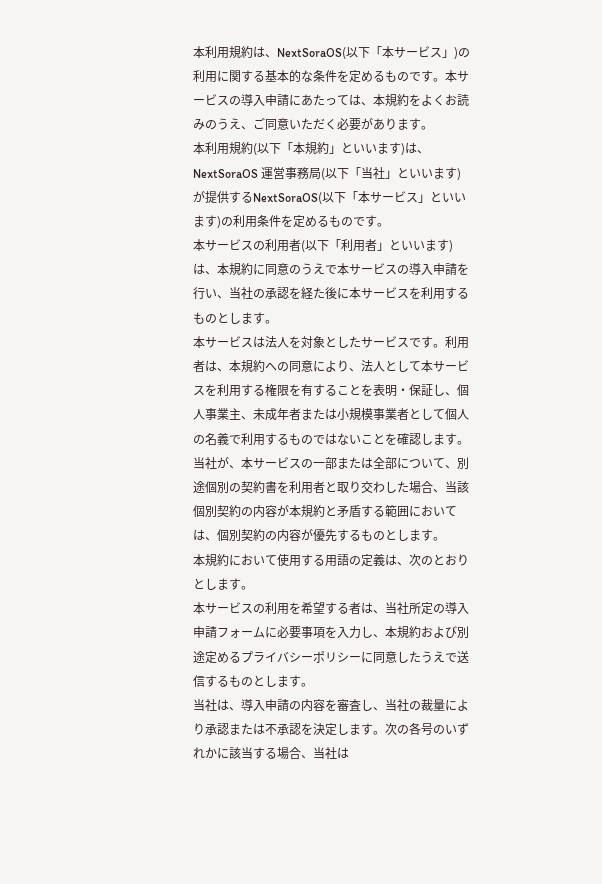本利用規約は、NextSoraOS(以下「本サービス」)の利用に関する基本的な条件を定めるものです。本サービスの導入申請にあたっては、本規約をよくお読みのうえ、ご同意いただく必要があります。
本利用規約(以下「本規約」といいます)は、NextSoraOS 運営事務局(以下「当社」といいます)が提供するNextSoraOS(以下「本サービス」といいます)の利用条件を定めるものです。
本サービスの利用者(以下「利用者」といいます)は、本規約に同意のうえで本サービスの導入申請を行い、当社の承認を経た後に本サービスを利用するものとします。
本サービスは法人を対象としたサービスです。利用者は、本規約への同意により、法人として本サービスを利用する権限を有することを表明・保証し、個人事業主、未成年者または小規模事業者として個人の名義で利用するものではないことを確認します。
当社が、本サービスの一部または全部について、別途個別の契約書を利用者と取り交わした場合、当該個別契約の内容が本規約と矛盾する範囲においては、個別契約の内容が優先するものとします。
本規約において使用する用語の定義は、次のとおりとします。
本サービスの利用を希望する者は、当社所定の導入申請フォームに必要事項を入力し、本規約および別途定めるプライバシーポリシーに同意したうえで送信するものとします。
当社は、導入申請の内容を審査し、当社の裁量により承認または不承認を決定します。次の各号のいずれかに該当する場合、当社は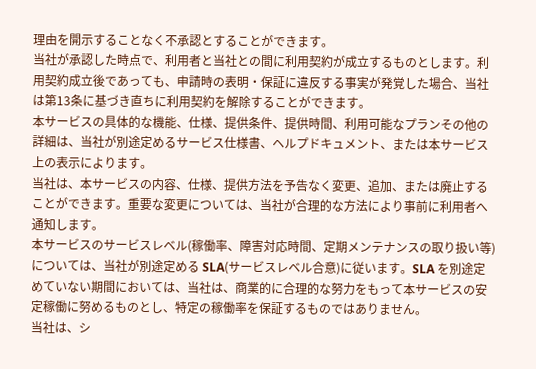理由を開示することなく不承認とすることができます。
当社が承認した時点で、利用者と当社との間に利用契約が成立するものとします。利用契約成立後であっても、申請時の表明・保証に違反する事実が発覚した場合、当社は第13条に基づき直ちに利用契約を解除することができます。
本サービスの具体的な機能、仕様、提供条件、提供時間、利用可能なプランその他の詳細は、当社が別途定めるサービス仕様書、ヘルプドキュメント、または本サービス上の表示によります。
当社は、本サービスの内容、仕様、提供方法を予告なく変更、追加、または廃止することができます。重要な変更については、当社が合理的な方法により事前に利用者へ通知します。
本サービスのサービスレベル(稼働率、障害対応時間、定期メンテナンスの取り扱い等)については、当社が別途定める SLA(サービスレベル合意)に従います。SLA を別途定めていない期間においては、当社は、商業的に合理的な努力をもって本サービスの安定稼働に努めるものとし、特定の稼働率を保証するものではありません。
当社は、シ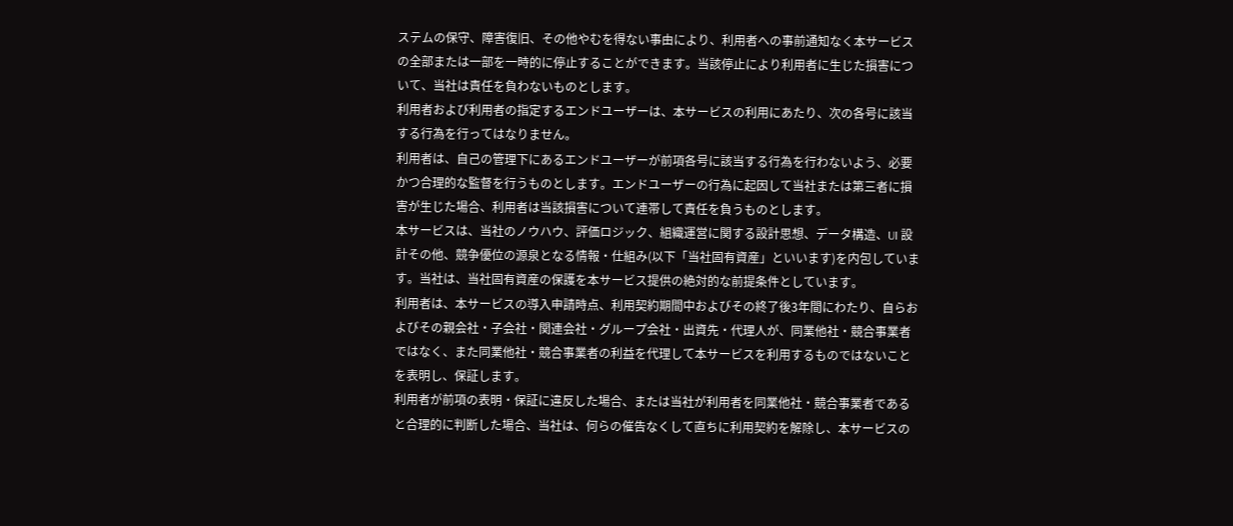ステムの保守、障害復旧、その他やむを得ない事由により、利用者への事前通知なく本サービスの全部または一部を一時的に停止することができます。当該停止により利用者に生じた損害について、当社は責任を負わないものとします。
利用者および利用者の指定するエンドユーザーは、本サービスの利用にあたり、次の各号に該当する行為を行ってはなりません。
利用者は、自己の管理下にあるエンドユーザーが前項各号に該当する行為を行わないよう、必要かつ合理的な監督を行うものとします。エンドユーザーの行為に起因して当社または第三者に損害が生じた場合、利用者は当該損害について連帯して責任を負うものとします。
本サービスは、当社のノウハウ、評価ロジック、組織運営に関する設計思想、データ構造、UI 設計その他、競争優位の源泉となる情報・仕組み(以下「当社固有資産」といいます)を内包しています。当社は、当社固有資産の保護を本サービス提供の絶対的な前提条件としています。
利用者は、本サービスの導入申請時点、利用契約期間中およびその終了後3年間にわたり、自らおよびその親会社・子会社・関連会社・グループ会社・出資先・代理人が、同業他社・競合事業者ではなく、また同業他社・競合事業者の利益を代理して本サービスを利用するものではないことを表明し、保証します。
利用者が前項の表明・保証に違反した場合、または当社が利用者を同業他社・競合事業者であると合理的に判断した場合、当社は、何らの催告なくして直ちに利用契約を解除し、本サービスの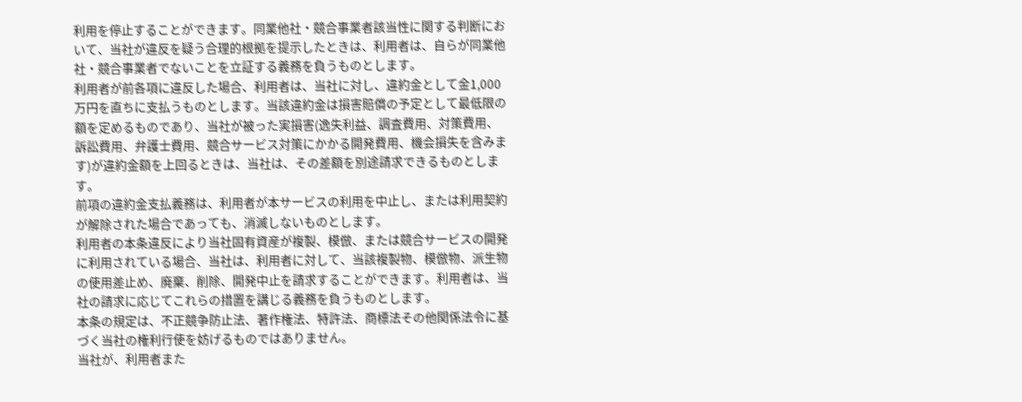利用を停止することができます。同業他社・競合事業者該当性に関する判断において、当社が違反を疑う合理的根拠を提示したときは、利用者は、自らが同業他社・競合事業者でないことを立証する義務を負うものとします。
利用者が前各項に違反した場合、利用者は、当社に対し、違約金として金1,000万円を直ちに支払うものとします。当該違約金は損害賠償の予定として最低限の額を定めるものであり、当社が被った実損害(逸失利益、調査費用、対策費用、訴訟費用、弁護士費用、競合サービス対策にかかる開発費用、機会損失を含みます)が違約金額を上回るときは、当社は、その差額を別途請求できるものとします。
前項の違約金支払義務は、利用者が本サービスの利用を中止し、または利用契約が解除された場合であっても、消滅しないものとします。
利用者の本条違反により当社固有資産が複製、模倣、または競合サービスの開発に利用されている場合、当社は、利用者に対して、当該複製物、模倣物、派生物の使用差止め、廃棄、削除、開発中止を請求することができます。利用者は、当社の請求に応じてこれらの措置を講じる義務を負うものとします。
本条の規定は、不正競争防止法、著作権法、特許法、商標法その他関係法令に基づく当社の権利行使を妨げるものではありません。
当社が、利用者また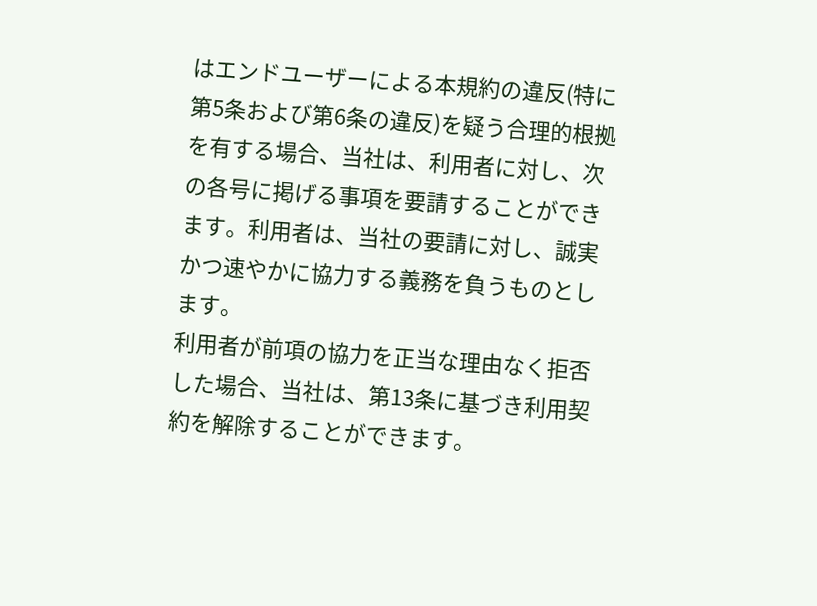はエンドユーザーによる本規約の違反(特に第5条および第6条の違反)を疑う合理的根拠を有する場合、当社は、利用者に対し、次の各号に掲げる事項を要請することができます。利用者は、当社の要請に対し、誠実かつ速やかに協力する義務を負うものとします。
利用者が前項の協力を正当な理由なく拒否した場合、当社は、第13条に基づき利用契約を解除することができます。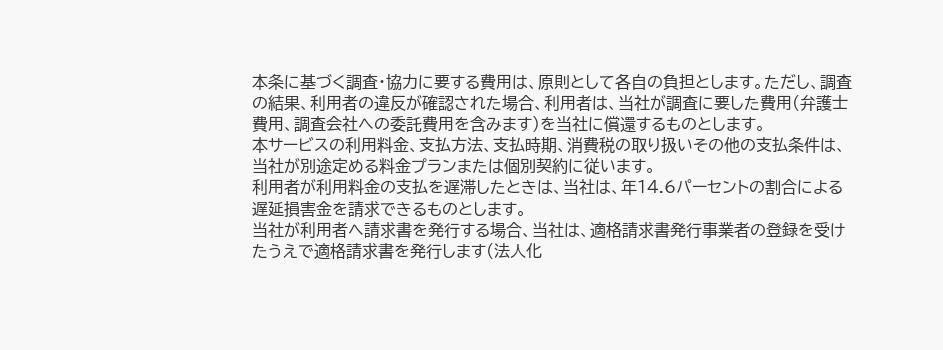本条に基づく調査・協力に要する費用は、原則として各自の負担とします。ただし、調査の結果、利用者の違反が確認された場合、利用者は、当社が調査に要した費用(弁護士費用、調査会社への委託費用を含みます)を当社に償還するものとします。
本サービスの利用料金、支払方法、支払時期、消費税の取り扱いその他の支払条件は、当社が別途定める料金プランまたは個別契約に従います。
利用者が利用料金の支払を遅滞したときは、当社は、年14.6パーセントの割合による遅延損害金を請求できるものとします。
当社が利用者へ請求書を発行する場合、当社は、適格請求書発行事業者の登録を受けたうえで適格請求書を発行します(法人化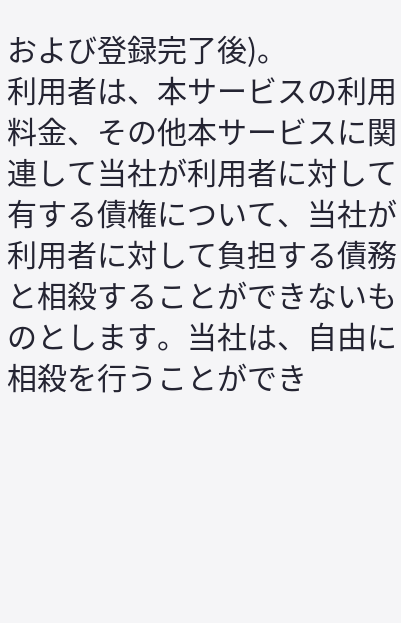および登録完了後)。
利用者は、本サービスの利用料金、その他本サービスに関連して当社が利用者に対して有する債権について、当社が利用者に対して負担する債務と相殺することができないものとします。当社は、自由に相殺を行うことができ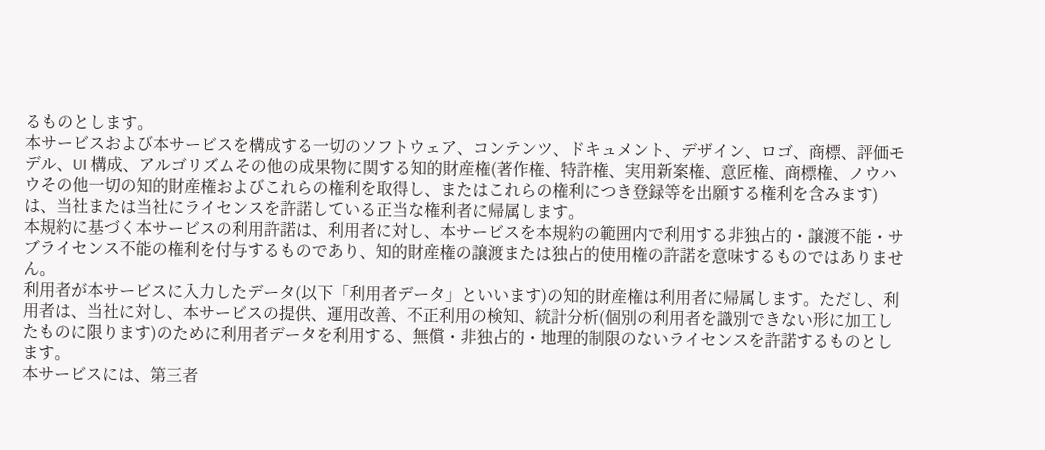るものとします。
本サービスおよび本サービスを構成する一切のソフトウェア、コンテンツ、ドキュメント、デザイン、ロゴ、商標、評価モデル、UI 構成、アルゴリズムその他の成果物に関する知的財産権(著作権、特許権、実用新案権、意匠権、商標権、ノウハウその他一切の知的財産権およびこれらの権利を取得し、またはこれらの権利につき登録等を出願する権利を含みます)は、当社または当社にライセンスを許諾している正当な権利者に帰属します。
本規約に基づく本サービスの利用許諾は、利用者に対し、本サービスを本規約の範囲内で利用する非独占的・譲渡不能・サブライセンス不能の権利を付与するものであり、知的財産権の譲渡または独占的使用権の許諾を意味するものではありません。
利用者が本サービスに入力したデータ(以下「利用者データ」といいます)の知的財産権は利用者に帰属します。ただし、利用者は、当社に対し、本サービスの提供、運用改善、不正利用の検知、統計分析(個別の利用者を識別できない形に加工したものに限ります)のために利用者データを利用する、無償・非独占的・地理的制限のないライセンスを許諾するものとします。
本サービスには、第三者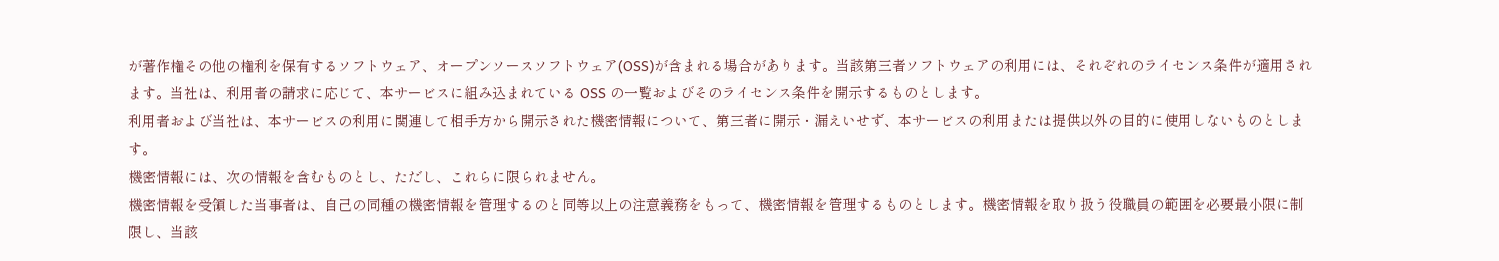が著作権その他の権利を保有するソフトウェア、オープンソースソフトウェア(OSS)が含まれる場合があります。当該第三者ソフトウェアの利用には、それぞれのライセンス条件が適用されます。当社は、利用者の請求に応じて、本サービスに組み込まれている OSS の一覧およびそのライセンス条件を開示するものとします。
利用者および当社は、本サービスの利用に関連して相手方から開示された機密情報について、第三者に開示・漏えいせず、本サービスの利用または提供以外の目的に使用しないものとします。
機密情報には、次の情報を含むものとし、ただし、これらに限られません。
機密情報を受領した当事者は、自己の同種の機密情報を管理するのと同等以上の注意義務をもって、機密情報を管理するものとします。機密情報を取り扱う役職員の範囲を必要最小限に制限し、当該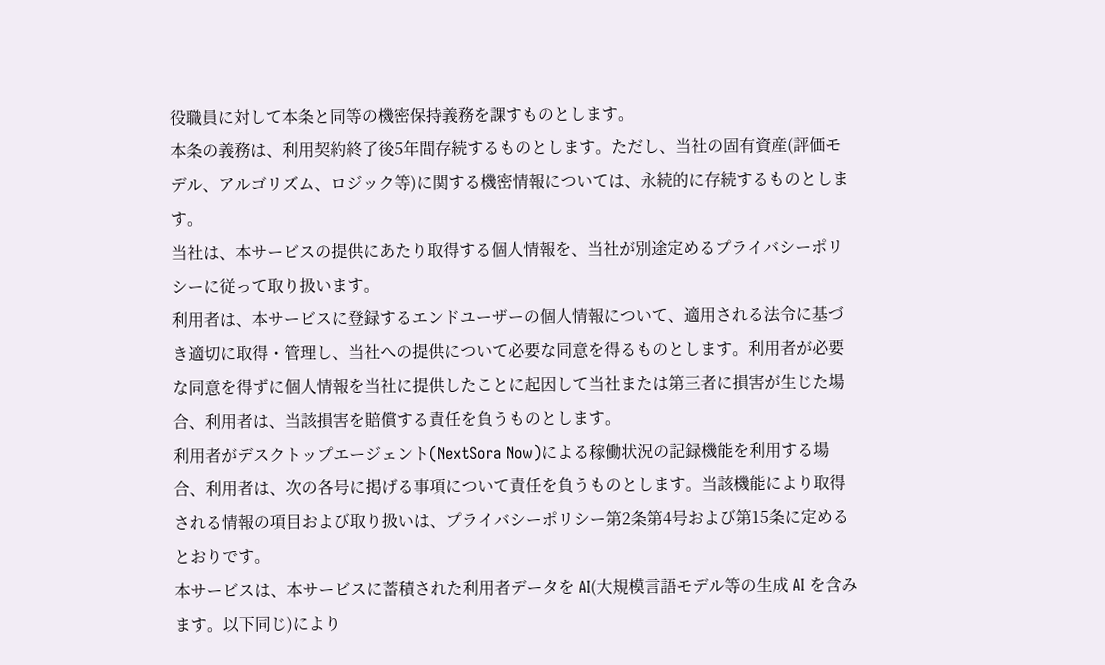役職員に対して本条と同等の機密保持義務を課すものとします。
本条の義務は、利用契約終了後5年間存続するものとします。ただし、当社の固有資産(評価モデル、アルゴリズム、ロジック等)に関する機密情報については、永続的に存続するものとします。
当社は、本サービスの提供にあたり取得する個人情報を、当社が別途定めるプライバシーポリシーに従って取り扱います。
利用者は、本サービスに登録するエンドユーザーの個人情報について、適用される法令に基づき適切に取得・管理し、当社への提供について必要な同意を得るものとします。利用者が必要な同意を得ずに個人情報を当社に提供したことに起因して当社または第三者に損害が生じた場合、利用者は、当該損害を賠償する責任を負うものとします。
利用者がデスクトップエージェント(NextSora Now)による稼働状況の記録機能を利用する場合、利用者は、次の各号に掲げる事項について責任を負うものとします。当該機能により取得される情報の項目および取り扱いは、プライバシーポリシー第2条第4号および第15条に定めるとおりです。
本サービスは、本サービスに蓄積された利用者データを AI(大規模言語モデル等の生成 AI を含みます。以下同じ)により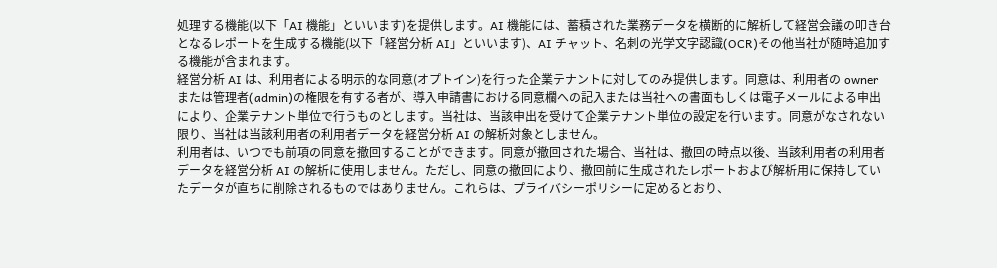処理する機能(以下「AI 機能」といいます)を提供します。AI 機能には、蓄積された業務データを横断的に解析して経営会議の叩き台となるレポートを生成する機能(以下「経営分析 AI」といいます)、AI チャット、名刺の光学文字認識(OCR)その他当社が随時追加する機能が含まれます。
経営分析 AI は、利用者による明示的な同意(オプトイン)を行った企業テナントに対してのみ提供します。同意は、利用者の owner または管理者(admin)の権限を有する者が、導入申請書における同意欄への記入または当社への書面もしくは電子メールによる申出により、企業テナント単位で行うものとします。当社は、当該申出を受けて企業テナント単位の設定を行います。同意がなされない限り、当社は当該利用者の利用者データを経営分析 AI の解析対象としません。
利用者は、いつでも前項の同意を撤回することができます。同意が撤回された場合、当社は、撤回の時点以後、当該利用者の利用者データを経営分析 AI の解析に使用しません。ただし、同意の撤回により、撤回前に生成されたレポートおよび解析用に保持していたデータが直ちに削除されるものではありません。これらは、プライバシーポリシーに定めるとおり、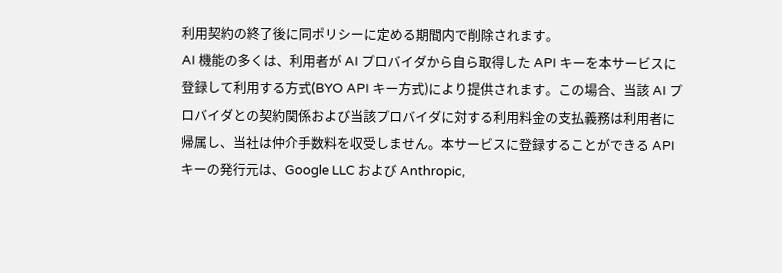利用契約の終了後に同ポリシーに定める期間内で削除されます。
AI 機能の多くは、利用者が AI プロバイダから自ら取得した API キーを本サービスに登録して利用する方式(BYO API キー方式)により提供されます。この場合、当該 AI プロバイダとの契約関係および当該プロバイダに対する利用料金の支払義務は利用者に帰属し、当社は仲介手数料を収受しません。本サービスに登録することができる API キーの発行元は、Google LLC および Anthropic,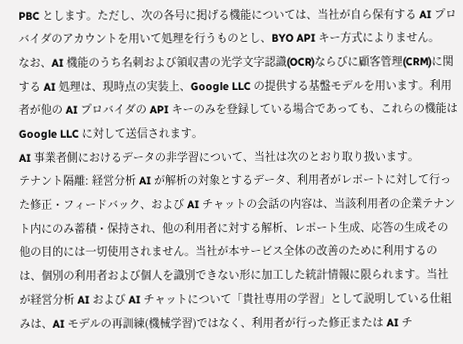PBC とします。ただし、次の各号に掲げる機能については、当社が自ら保有する AI プロバイダのアカウントを用いて処理を行うものとし、BYO API キー方式によりません。
なお、AI 機能のうち名刺および領収書の光学文字認識(OCR)ならびに顧客管理(CRM)に関する AI 処理は、現時点の実装上、Google LLC の提供する基盤モデルを用います。利用者が他の AI プロバイダの API キーのみを登録している場合であっても、これらの機能は Google LLC に対して送信されます。
AI 事業者側におけるデータの非学習について、当社は次のとおり取り扱います。
テナント隔離: 経営分析 AI が解析の対象とするデータ、利用者がレポートに対して行った修正・フィードバック、および AI チャットの会話の内容は、当該利用者の企業テナント内にのみ蓄積・保持され、他の利用者に対する解析、レポート生成、応答の生成その他の目的には一切使用されません。当社が本サービス全体の改善のために利用するのは、個別の利用者および個人を識別できない形に加工した統計情報に限られます。当社が経営分析 AI および AI チャットについて「貴社専用の学習」として説明している仕組みは、AI モデルの再訓練(機械学習)ではなく、利用者が行った修正または AI チ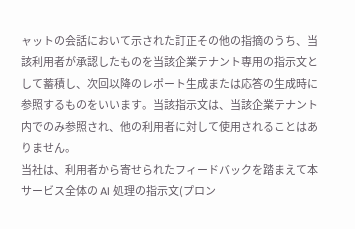ャットの会話において示された訂正その他の指摘のうち、当該利用者が承認したものを当該企業テナント専用の指示文として蓄積し、次回以降のレポート生成または応答の生成時に参照するものをいいます。当該指示文は、当該企業テナント内でのみ参照され、他の利用者に対して使用されることはありません。
当社は、利用者から寄せられたフィードバックを踏まえて本サービス全体の AI 処理の指示文(プロン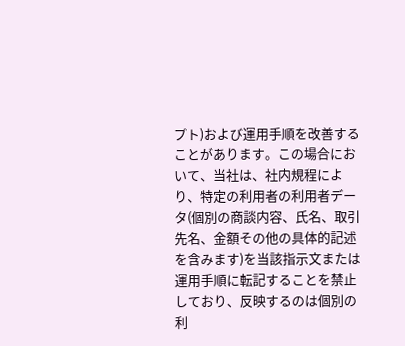プト)および運用手順を改善することがあります。この場合において、当社は、社内規程により、特定の利用者の利用者データ(個別の商談内容、氏名、取引先名、金額その他の具体的記述を含みます)を当該指示文または運用手順に転記することを禁止しており、反映するのは個別の利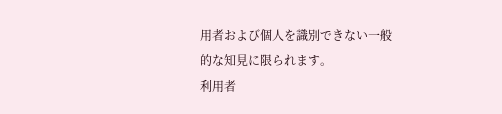用者および個人を識別できない一般的な知見に限られます。
利用者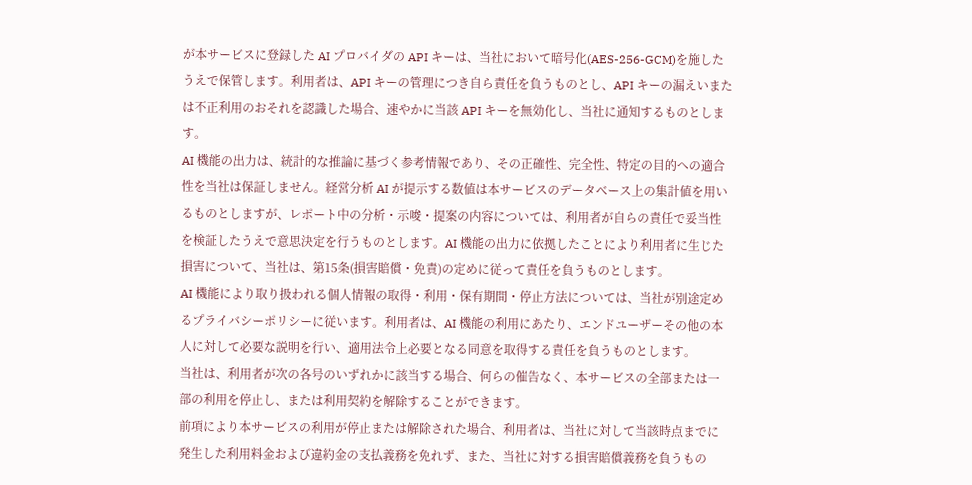が本サービスに登録した AI プロバイダの API キーは、当社において暗号化(AES-256-GCM)を施したうえで保管します。利用者は、API キーの管理につき自ら責任を負うものとし、API キーの漏えいまたは不正利用のおそれを認識した場合、速やかに当該 API キーを無効化し、当社に通知するものとします。
AI 機能の出力は、統計的な推論に基づく参考情報であり、その正確性、完全性、特定の目的への適合性を当社は保証しません。経営分析 AI が提示する数値は本サービスのデータベース上の集計値を用いるものとしますが、レポート中の分析・示唆・提案の内容については、利用者が自らの責任で妥当性を検証したうえで意思決定を行うものとします。AI 機能の出力に依拠したことにより利用者に生じた損害について、当社は、第15条(損害賠償・免責)の定めに従って責任を負うものとします。
AI 機能により取り扱われる個人情報の取得・利用・保有期間・停止方法については、当社が別途定めるプライバシーポリシーに従います。利用者は、AI 機能の利用にあたり、エンドユーザーその他の本人に対して必要な説明を行い、適用法令上必要となる同意を取得する責任を負うものとします。
当社は、利用者が次の各号のいずれかに該当する場合、何らの催告なく、本サービスの全部または一部の利用を停止し、または利用契約を解除することができます。
前項により本サービスの利用が停止または解除された場合、利用者は、当社に対して当該時点までに発生した利用料金および違約金の支払義務を免れず、また、当社に対する損害賠償義務を負うもの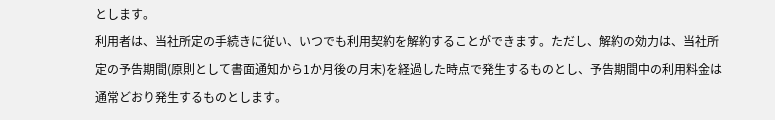とします。
利用者は、当社所定の手続きに従い、いつでも利用契約を解約することができます。ただし、解約の効力は、当社所定の予告期間(原則として書面通知から1か月後の月末)を経過した時点で発生するものとし、予告期間中の利用料金は通常どおり発生するものとします。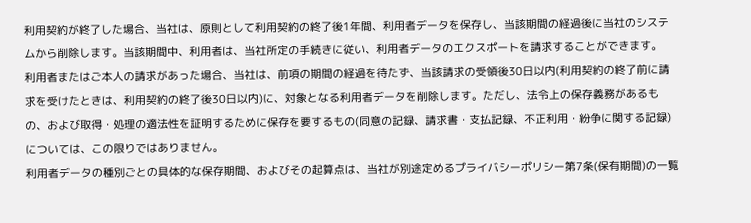利用契約が終了した場合、当社は、原則として利用契約の終了後1年間、利用者データを保存し、当該期間の経過後に当社のシステムから削除します。当該期間中、利用者は、当社所定の手続きに従い、利用者データのエクスポートを請求することができます。
利用者またはご本人の請求があった場合、当社は、前項の期間の経過を待たず、当該請求の受領後30日以内(利用契約の終了前に請求を受けたときは、利用契約の終了後30日以内)に、対象となる利用者データを削除します。ただし、法令上の保存義務があるもの、および取得・処理の適法性を証明するために保存を要するもの(同意の記録、請求書・支払記録、不正利用・紛争に関する記録)については、この限りではありません。
利用者データの種別ごとの具体的な保存期間、およびその起算点は、当社が別途定めるプライバシーポリシー第7条(保有期間)の一覧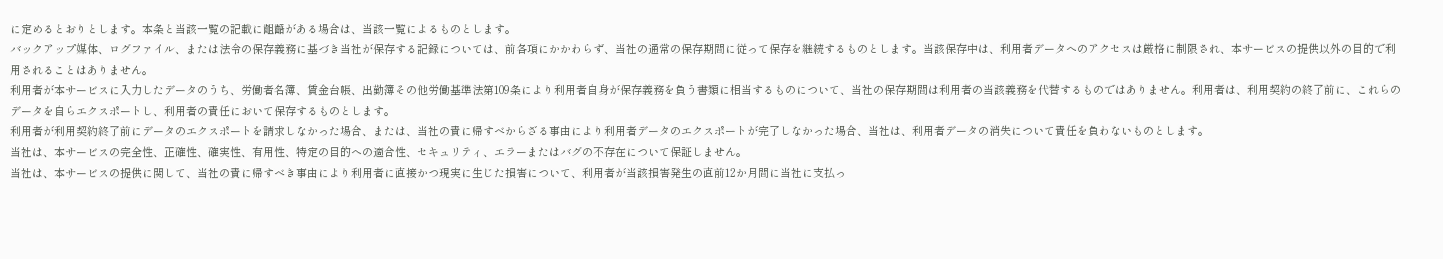に定めるとおりとします。本条と当該一覧の記載に齟齬がある場合は、当該一覧によるものとします。
バックアップ媒体、ログファイル、または法令の保存義務に基づき当社が保存する記録については、前各項にかかわらず、当社の通常の保存期間に従って保存を継続するものとします。当該保存中は、利用者データへのアクセスは厳格に制限され、本サービスの提供以外の目的で利用されることはありません。
利用者が本サービスに入力したデータのうち、労働者名簿、賃金台帳、出勤簿その他労働基準法第109条により利用者自身が保存義務を負う書類に相当するものについて、当社の保存期間は利用者の当該義務を代替するものではありません。利用者は、利用契約の終了前に、これらのデータを自らエクスポートし、利用者の責任において保存するものとします。
利用者が利用契約終了前にデータのエクスポートを請求しなかった場合、または、当社の責に帰すべからざる事由により利用者データのエクスポートが完了しなかった場合、当社は、利用者データの消失について責任を負わないものとします。
当社は、本サービスの完全性、正確性、確実性、有用性、特定の目的への適合性、セキュリティ、エラーまたはバグの不存在について保証しません。
当社は、本サービスの提供に関して、当社の責に帰すべき事由により利用者に直接かつ現実に生じた損害について、利用者が当該損害発生の直前12か月間に当社に支払っ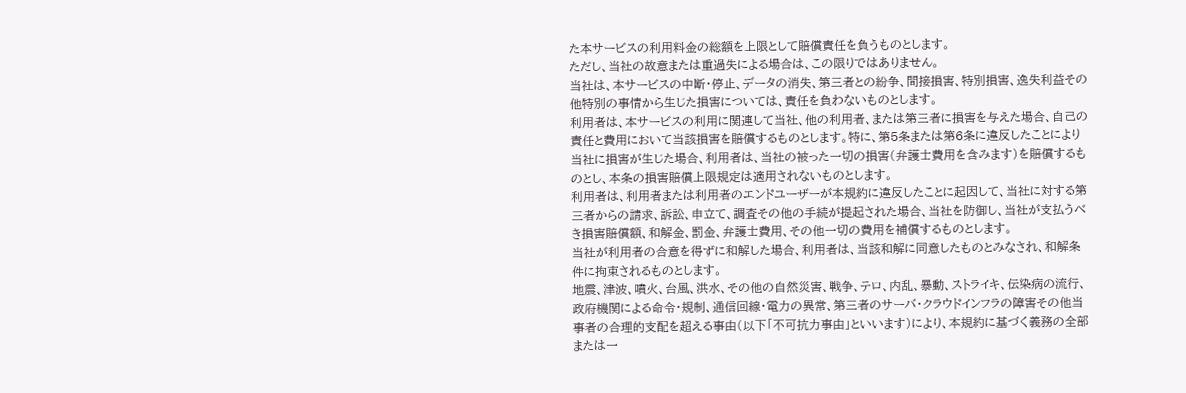た本サービスの利用料金の総額を上限として賠償責任を負うものとします。
ただし、当社の故意または重過失による場合は、この限りではありません。
当社は、本サービスの中断・停止、データの消失、第三者との紛争、間接損害、特別損害、逸失利益その他特別の事情から生じた損害については、責任を負わないものとします。
利用者は、本サービスの利用に関連して当社、他の利用者、または第三者に損害を与えた場合、自己の責任と費用において当該損害を賠償するものとします。特に、第5条または第6条に違反したことにより当社に損害が生じた場合、利用者は、当社の被った一切の損害(弁護士費用を含みます)を賠償するものとし、本条の損害賠償上限規定は適用されないものとします。
利用者は、利用者または利用者のエンドユーザーが本規約に違反したことに起因して、当社に対する第三者からの請求、訴訟、申立て、調査その他の手続が提起された場合、当社を防御し、当社が支払うべき損害賠償額、和解金、罰金、弁護士費用、その他一切の費用を補償するものとします。
当社が利用者の合意を得ずに和解した場合、利用者は、当該和解に同意したものとみなされ、和解条件に拘束されるものとします。
地震、津波、噴火、台風、洪水、その他の自然災害、戦争、テロ、内乱、暴動、ストライキ、伝染病の流行、政府機関による命令・規制、通信回線・電力の異常、第三者のサーバ・クラウドインフラの障害その他当事者の合理的支配を超える事由(以下「不可抗力事由」といいます)により、本規約に基づく義務の全部または一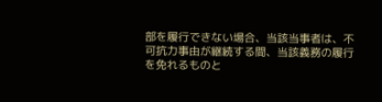部を履行できない場合、当該当事者は、不可抗力事由が継続する間、当該義務の履行を免れるものと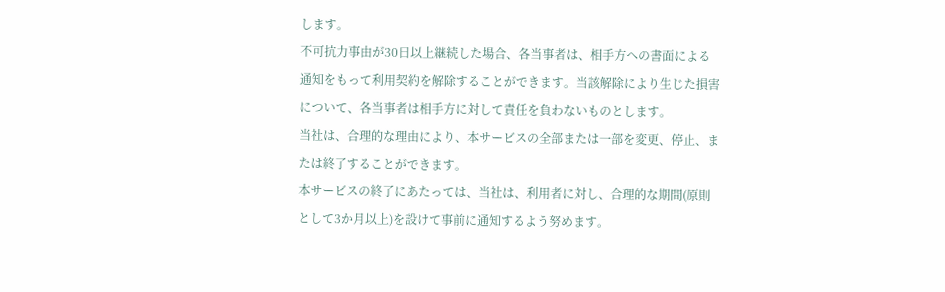します。
不可抗力事由が30日以上継続した場合、各当事者は、相手方への書面による通知をもって利用契約を解除することができます。当該解除により生じた損害について、各当事者は相手方に対して責任を負わないものとします。
当社は、合理的な理由により、本サービスの全部または一部を変更、停止、または終了することができます。
本サービスの終了にあたっては、当社は、利用者に対し、合理的な期間(原則として3か月以上)を設けて事前に通知するよう努めます。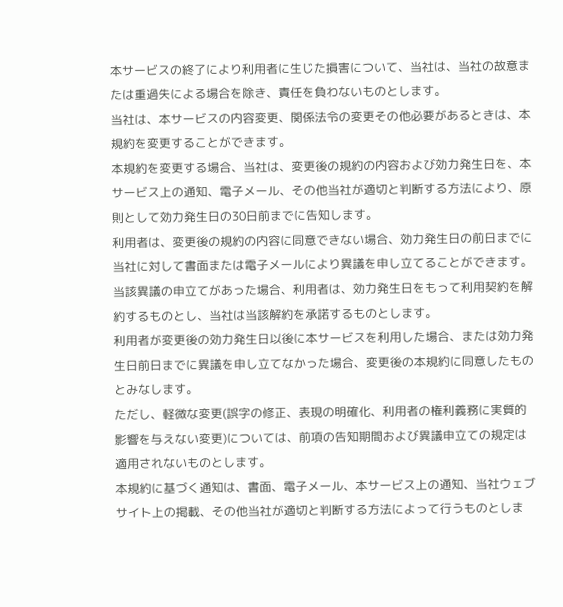本サービスの終了により利用者に生じた損害について、当社は、当社の故意または重過失による場合を除き、責任を負わないものとします。
当社は、本サービスの内容変更、関係法令の変更その他必要があるときは、本規約を変更することができます。
本規約を変更する場合、当社は、変更後の規約の内容および効力発生日を、本サービス上の通知、電子メール、その他当社が適切と判断する方法により、原則として効力発生日の30日前までに告知します。
利用者は、変更後の規約の内容に同意できない場合、効力発生日の前日までに当社に対して書面または電子メールにより異議を申し立てることができます。当該異議の申立てがあった場合、利用者は、効力発生日をもって利用契約を解約するものとし、当社は当該解約を承諾するものとします。
利用者が変更後の効力発生日以後に本サービスを利用した場合、または効力発生日前日までに異議を申し立てなかった場合、変更後の本規約に同意したものとみなします。
ただし、軽微な変更(誤字の修正、表現の明確化、利用者の権利義務に実質的影響を与えない変更)については、前項の告知期間および異議申立ての規定は適用されないものとします。
本規約に基づく通知は、書面、電子メール、本サービス上の通知、当社ウェブサイト上の掲載、その他当社が適切と判断する方法によって行うものとしま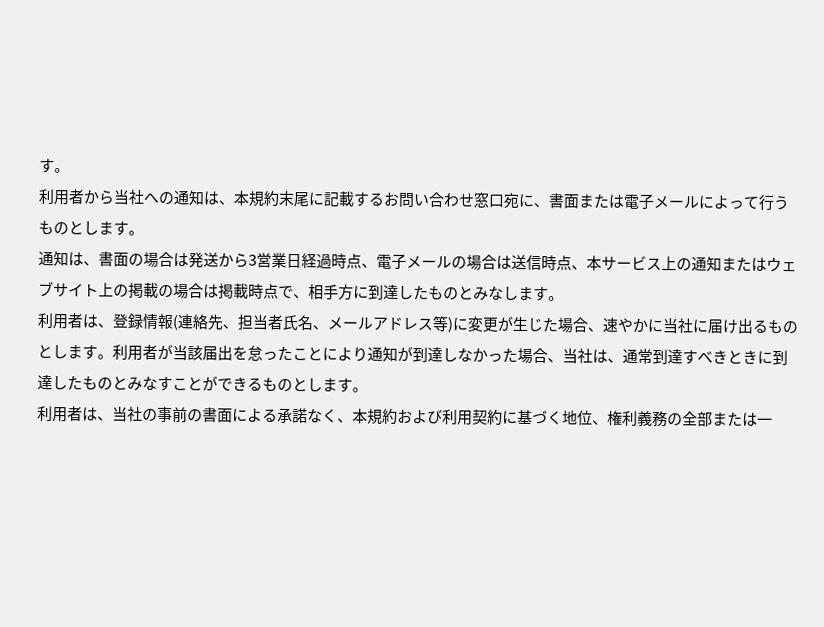す。
利用者から当社への通知は、本規約末尾に記載するお問い合わせ窓口宛に、書面または電子メールによって行うものとします。
通知は、書面の場合は発送から3営業日経過時点、電子メールの場合は送信時点、本サービス上の通知またはウェブサイト上の掲載の場合は掲載時点で、相手方に到達したものとみなします。
利用者は、登録情報(連絡先、担当者氏名、メールアドレス等)に変更が生じた場合、速やかに当社に届け出るものとします。利用者が当該届出を怠ったことにより通知が到達しなかった場合、当社は、通常到達すべきときに到達したものとみなすことができるものとします。
利用者は、当社の事前の書面による承諾なく、本規約および利用契約に基づく地位、権利義務の全部または一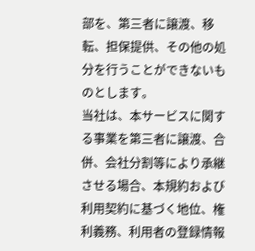部を、第三者に譲渡、移転、担保提供、その他の処分を行うことができないものとします。
当社は、本サービスに関する事業を第三者に譲渡、合併、会社分割等により承継させる場合、本規約および利用契約に基づく地位、権利義務、利用者の登録情報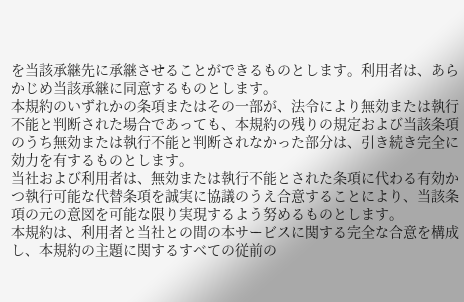を当該承継先に承継させることができるものとします。利用者は、あらかじめ当該承継に同意するものとします。
本規約のいずれかの条項またはその一部が、法令により無効または執行不能と判断された場合であっても、本規約の残りの規定および当該条項のうち無効または執行不能と判断されなかった部分は、引き続き完全に効力を有するものとします。
当社および利用者は、無効または執行不能とされた条項に代わる有効かつ執行可能な代替条項を誠実に協議のうえ合意することにより、当該条項の元の意図を可能な限り実現するよう努めるものとします。
本規約は、利用者と当社との間の本サービスに関する完全な合意を構成し、本規約の主題に関するすべての従前の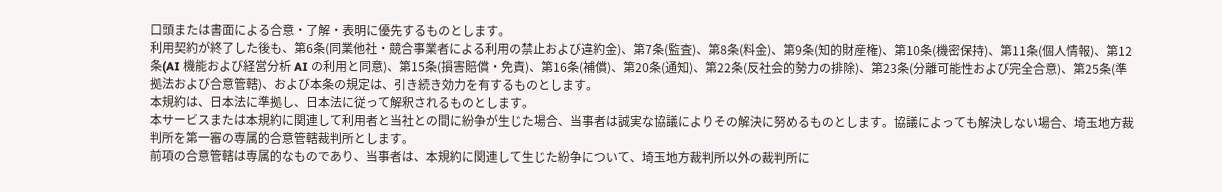口頭または書面による合意・了解・表明に優先するものとします。
利用契約が終了した後も、第6条(同業他社・競合事業者による利用の禁止および違約金)、第7条(監査)、第8条(料金)、第9条(知的財産権)、第10条(機密保持)、第11条(個人情報)、第12条(AI 機能および経営分析 AI の利用と同意)、第15条(損害賠償・免責)、第16条(補償)、第20条(通知)、第22条(反社会的勢力の排除)、第23条(分離可能性および完全合意)、第25条(準拠法および合意管轄)、および本条の規定は、引き続き効力を有するものとします。
本規約は、日本法に準拠し、日本法に従って解釈されるものとします。
本サービスまたは本規約に関連して利用者と当社との間に紛争が生じた場合、当事者は誠実な協議によりその解決に努めるものとします。協議によっても解決しない場合、埼玉地方裁判所を第一審の専属的合意管轄裁判所とします。
前項の合意管轄は専属的なものであり、当事者は、本規約に関連して生じた紛争について、埼玉地方裁判所以外の裁判所に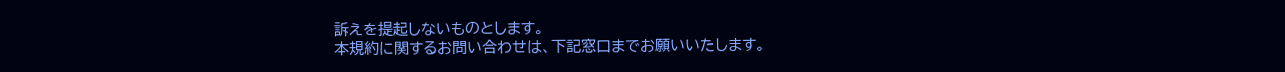訴えを提起しないものとします。
本規約に関するお問い合わせは、下記窓口までお願いいたします。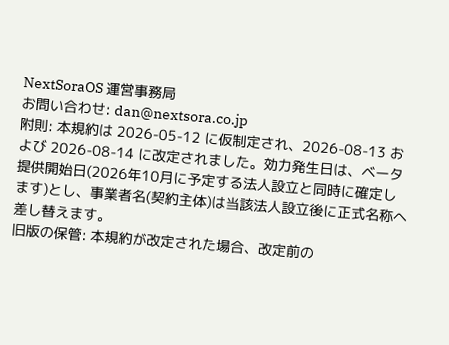NextSoraOS 運営事務局
お問い合わせ: dan@nextsora.co.jp
附則: 本規約は 2026-05-12 に仮制定され、2026-08-13 および 2026-08-14 に改定されました。効力発生日は、ベータ提供開始日(2026年10月に予定する法人設立と同時に確定します)とし、事業者名(契約主体)は当該法人設立後に正式名称へ差し替えます。
旧版の保管: 本規約が改定された場合、改定前の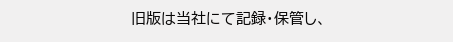旧版は当社にて記録・保管し、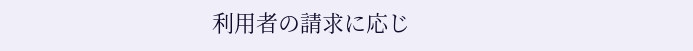利用者の請求に応じ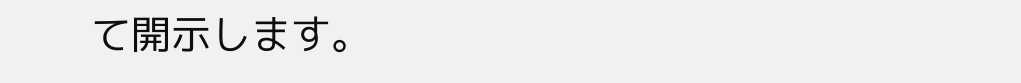て開示します。